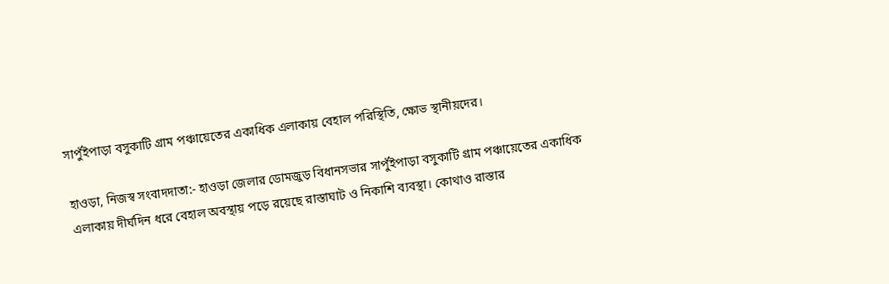সাপুঁইপাড়া বসুকাটি গ্রাম পঞ্চায়েতের একাধিক এলাকায় বেহাল পরিস্থিতি, ক্ষোভ স্থানীয়দের।

হাওড়া, নিজস্ব সংবাদদাতা:- হাওড়া জেলার ডোমজুড় বিধানসভার সাপুঁইপাড়া বসুকাটি গ্রাম পঞ্চায়েতের একাধিক এলাকায় দীর্ঘদিন ধরে বেহাল অবস্থায় পড়ে রয়েছে রাস্তাঘাট ও নিকাশি ব্যবস্থা। কোথাও রাস্তার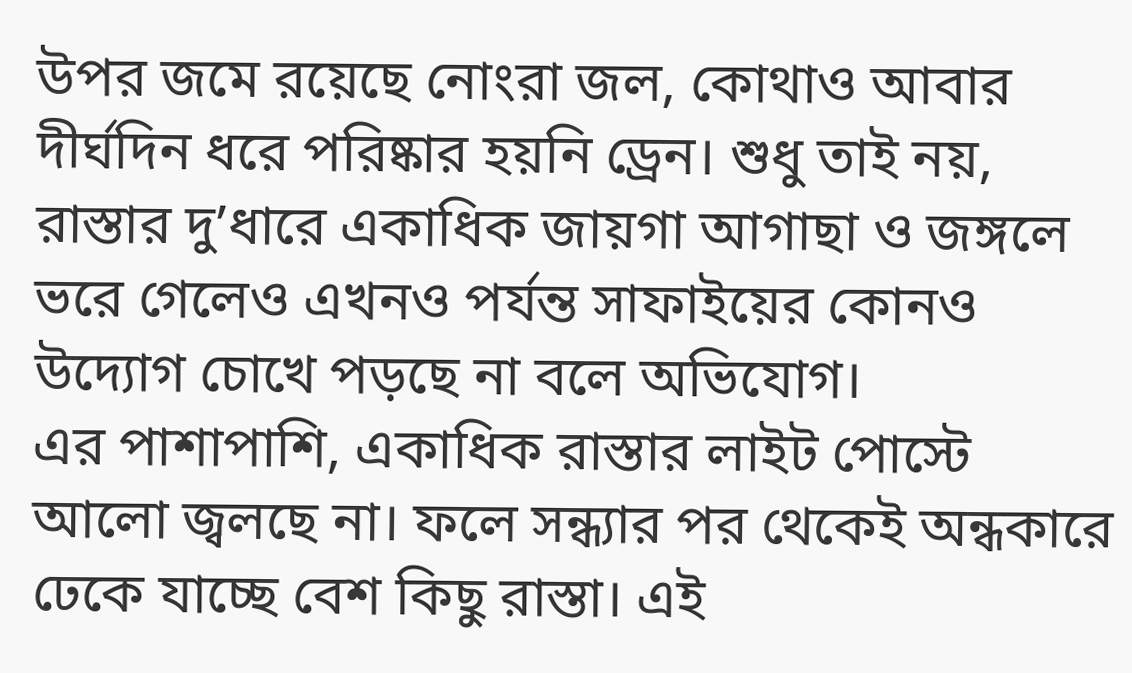উপর জমে রয়েছে নোংরা জল, কোথাও আবার দীর্ঘদিন ধরে পরিষ্কার হয়নি ড্রেন। শুধু তাই নয়, রাস্তার দু’ধারে একাধিক জায়গা আগাছা ও জঙ্গলে ভরে গেলেও এখনও পর্যন্ত সাফাইয়ের কোনও উদ্যোগ চোখে পড়ছে না বলে অভিযোগ।
এর পাশাপাশি, একাধিক রাস্তার লাইট পোস্টে আলো জ্বলছে না। ফলে সন্ধ্যার পর থেকেই অন্ধকারে ঢেকে যাচ্ছে বেশ কিছু রাস্তা। এই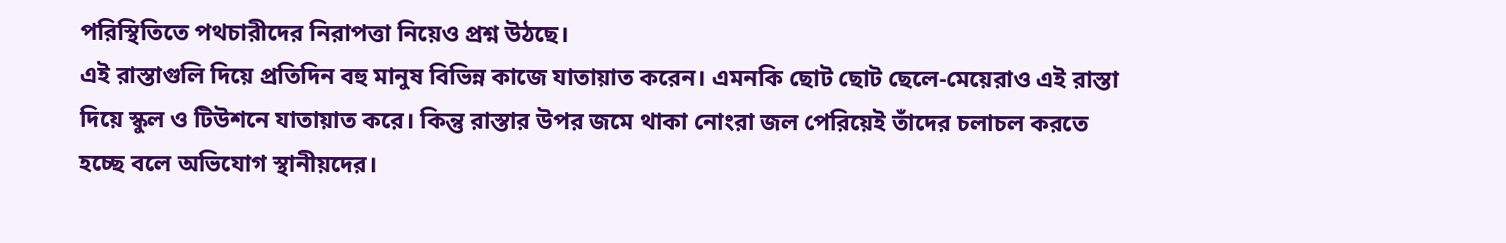পরিস্থিতিতে পথচারীদের নিরাপত্তা নিয়েও প্রশ্ন উঠছে।
এই রাস্তাগুলি দিয়ে প্রতিদিন বহু মানুষ বিভিন্ন কাজে যাতায়াত করেন। এমনকি ছোট ছোট ছেলে-মেয়েরাও এই রাস্তা দিয়ে স্কুল ও টিউশনে যাতায়াত করে। কিন্তু রাস্তার উপর জমে থাকা নোংরা জল পেরিয়েই তাঁদের চলাচল করতে হচ্ছে বলে অভিযোগ স্থানীয়দের।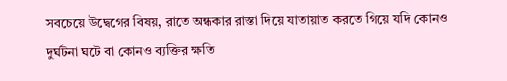সবচেয়ে উদ্বেগের বিষয়, রাতে অন্ধকার রাস্তা দিয়ে যাতায়াত করতে গিয়ে যদি কোনও দুর্ঘটনা ঘটে বা কোনও ব্যক্তির ক্ষতি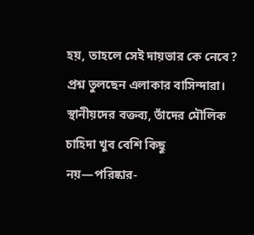হয়, তাহলে সেই দায়ভার কে নেবে? প্রশ্ন তুলছেন এলাকার বাসিন্দারা।
স্থানীয়দের বক্তব্য, তাঁদের মৌলিক চাহিদা খুব বেশি কিছু নয়—পরিষ্কার-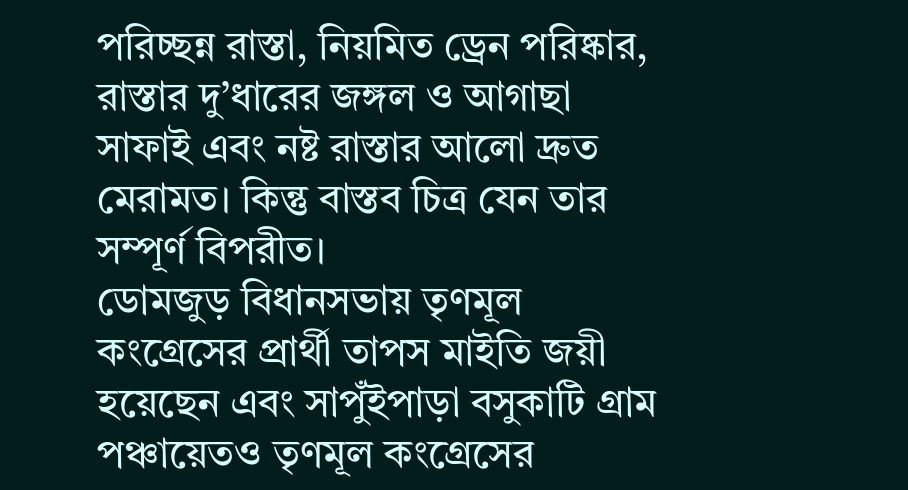পরিচ্ছন্ন রাস্তা, নিয়মিত ড্রেন পরিষ্কার, রাস্তার দু’ধারের জঙ্গল ও আগাছা সাফাই এবং নষ্ট রাস্তার আলো দ্রুত মেরামত। কিন্তু বাস্তব চিত্র যেন তার সম্পূর্ণ বিপরীত।
ডোমজুড় বিধানসভায় তৃণমূল কংগ্রেসের প্রার্থী তাপস মাইতি জয়ী হয়েছেন এবং সাপুঁইপাড়া বসুকাটি গ্রাম পঞ্চায়েতও তৃণমূল কংগ্রেসের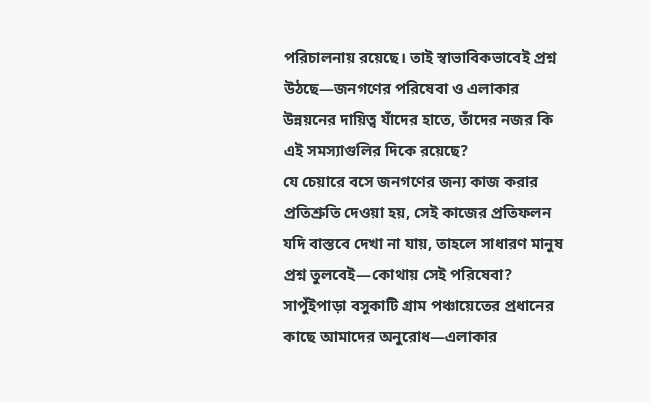পরিচালনায় রয়েছে। তাই স্বাভাবিকভাবেই প্রশ্ন উঠছে—জনগণের পরিষেবা ও এলাকার উন্নয়নের দায়িত্ব যাঁদের হাতে, তাঁদের নজর কি এই সমস্যাগুলির দিকে রয়েছে?
যে চেয়ারে বসে জনগণের জন্য কাজ করার প্রতিশ্রুতি দেওয়া হয়, সেই কাজের প্রতিফলন যদি বাস্তবে দেখা না যায়, তাহলে সাধারণ মানুষ প্রশ্ন তুলবেই—কোথায় সেই পরিষেবা?
সাপুঁইপাড়া বসুকাটি গ্রাম পঞ্চায়েতের প্রধানের কাছে আমাদের অনুরোধ—এলাকার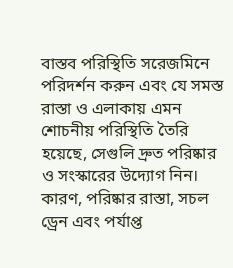বাস্তব পরিস্থিতি সরেজমিনে পরিদর্শন করুন এবং যে সমস্ত রাস্তা ও এলাকায় এমন শোচনীয় পরিস্থিতি তৈরি হয়েছে, সেগুলি দ্রুত পরিষ্কার ও সংস্কারের উদ্যোগ নিন।
কারণ, পরিষ্কার রাস্তা, সচল ড্রেন এবং পর্যাপ্ত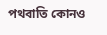পথবাতি কোনও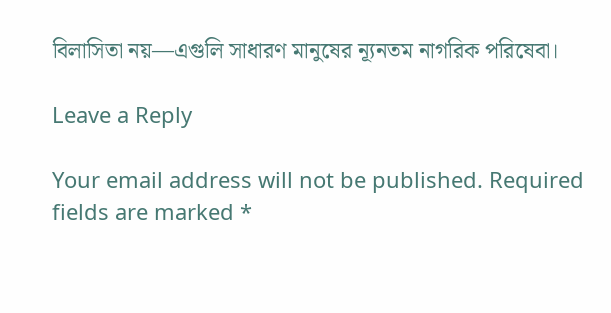বিলাসিতা নয়—এগুলি সাধারণ মানুষের ন্যূনতম নাগরিক পরিষেবা।

Leave a Reply

Your email address will not be published. Required fields are marked *